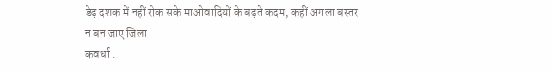डेढ़ दशक में नहीं रोक सके माओवादियों के बढ़ते कदम, कहीं अगला बस्तर न बन जाए जिला
कवर्धा .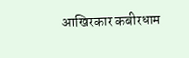आखिरकार कबीरधाम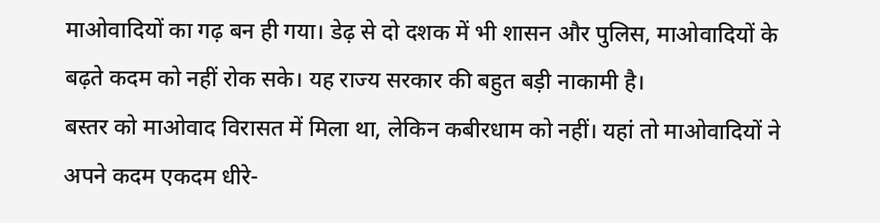माओवादियों का गढ़ बन ही गया। डेढ़ से दो दशक में भी शासन और पुलिस, माओवादियों के बढ़ते कदम को नहीं रोक सके। यह राज्य सरकार की बहुत बड़ी नाकामी है।
बस्तर को माओवाद विरासत में मिला था, लेकिन कबीरधाम को नहीं। यहां तो माओवादियों ने अपने कदम एकदम धीरे-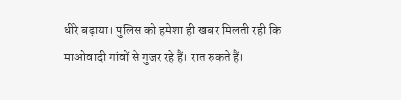धीरे बढ़ाया। पुलिस को हमेशा ही खबर मिलती रही कि माओवादी गांवों से गुजर रहे हैं। रात रुकते हैं।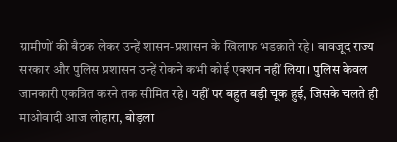ग्रामीणों की बैठक लेकर उन्हें शासन-प्रशासन के खिलाफ भडक़ाते रहे। बावजूद राज्य सरकार और पुलिस प्रशासन उन्हें रोकने कभी कोई एक्शन नहीं लिया। पुलिस केवल जानकारी एकत्रित करने तक सीमित रहे। यहीं पर बहुत बड़ी चूक हुई, जिसके चलते ही माओवादी आज लोहारा, बोड़ला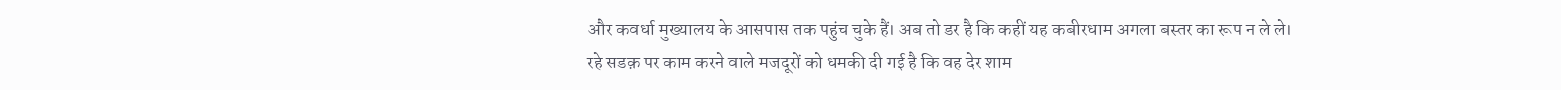और कवर्धा मुख्यालय के आसपास तक पहुंच चुके हैं। अब तो डर है कि कहीं यह कबीरधाम अगला बस्तर का रूप न ले ले।
रहे सडक़ पर काम करने वाले मजदूरों को धमकी दी गई है कि वह देर शाम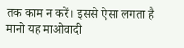तक काम न करें। इससे ऐसा लगता है मानो यह माओवादी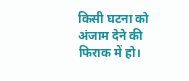किसी घटना को अंजाम देने की फिराक में हो।